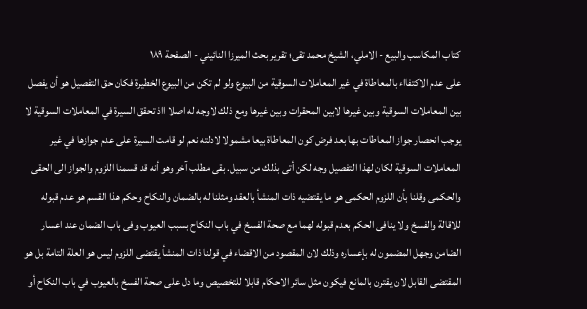كتاب المكاسب والبيع - الاملي، الشيخ محمد تقى؛ تقرير بحث الميرزا النائيني - الصفحة ١٨٩
على عدم الاكتفااء بالمعاطاة في غير المعاملات السوقية من البيوع ولو لم تكن من البيوع الخطيرة فكان حق التفصيل هو أن يفصل بين المعاملات السوقية وبين غيرها لابين المحقرات وبين غيرها ومع ذلك لاوجه له اصلا ااذ تحقق السيرة في المعاملات السوقية لا يوجب انحصار جواز المعاطات بها بعد فرض كون المعاطاة بيعا مشمولا لادلته نعم لو قامت السيرة على عدم جوازها في غير المعاملات السوقية لكان لهذا التفصيل وجه لكن أتى بذلك من سبيل. بقى مطلب آخر وهو أنه قد قسمنا اللزوم والجواز الى الحقى والحكمى وقلنا بأن اللزوم الحكمى هو ما يقتضيه ذات المنشأ بالعقد ومثلنا له بالضمان والنكاح وحكم هذا القسم هو عدم قبوله للاقالة والفسخ ولا ينافى الحكم بعدم قبوله لهما مع صحة الفسخ في باب النكاح بسبب العيوب وفى باب الضمان عند اعسار الضامن وجهل المضمون له بإعساره وذلك لان المقصود من الاقضاء في قولنا ذات المنشأ يقتضى اللزوم ليس هو العلة التامة بل هو المقتضى القابل لان يقترن بالمانع فيكون مثل سائر الاحكام قابلا للتخصيص وما دل على صحة الفسخ بالعيوب في باب النكاح أو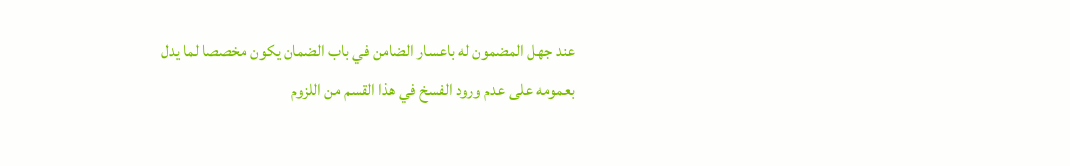عند جهل المضمون له باعسار الضامن في باب الضمان يكون مخصصا لما يدل بعمومه على عدم ورود الفسخ في هذا القسم من اللزوم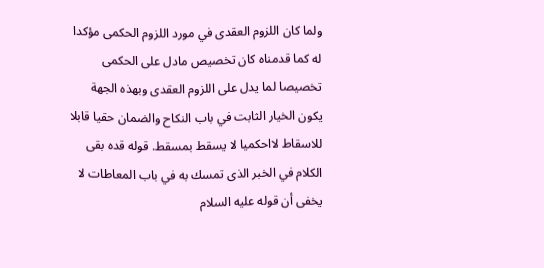ولما كان اللزوم العقدى في مورد اللزوم الحكمى مؤكدا له كما قدمناه كان تخصيص مادل على الحكمى تخصيصا لما يدل على اللزوم العقدى وبهذه الجهة يكون الخيار الثابت في باب النكاح والضمان حقيا قابلا للاسقاط لااحكميا لا يسقط بمسقط. قوله قده بقى الكلام في الخبر الذى تمسك به في باب المعاطات لا يخفى أن قوله عليه السلام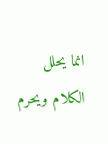انما يحلل الكلام ويحرم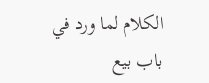الكلام لما ورد في باب بيع